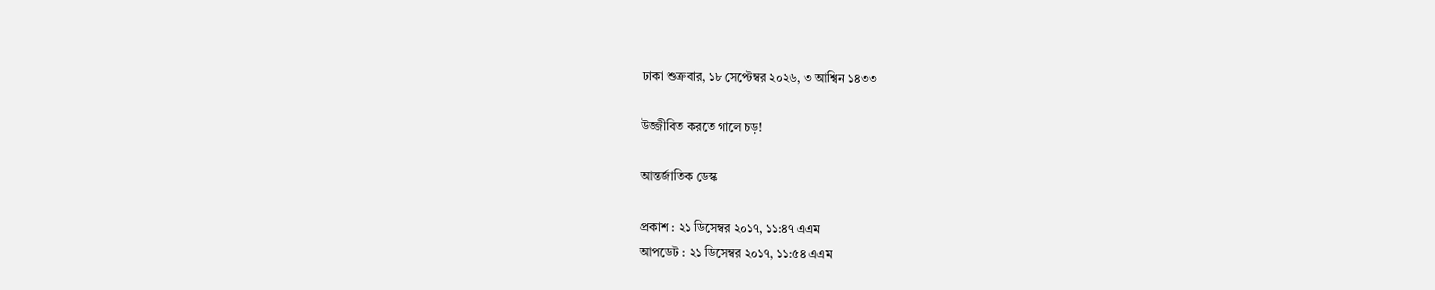ঢাকা শুক্রবার, ১৮ সেপ্টেম্বর ২০২৬, ৩ আশ্বিন ১৪৩৩

উজ্জীবিত করতে গালে চড়!

আন্তর্জাতিক ডেস্ক

প্রকাশ : ২১ ডিসেম্বর ২০১৭, ১১:৪৭ এএম
আপডেট : ২১ ডিসেম্বর ২০১৭, ১১:৫৪ এএম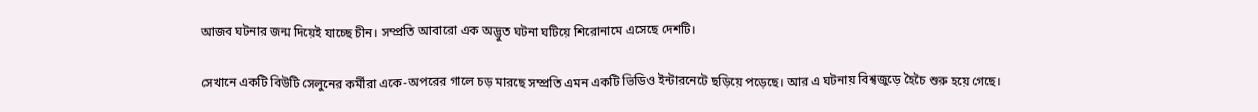আজব ঘটনার জন্ম দিয়েই যাচ্ছে চীন। সম্প্রতি আবারো এক অদ্ভুত ঘটনা ঘটিয়ে শিরোনামে এসেছে দেশটি।

সেখানে একটি বিউটি সেলুনের কর্মীরা একে-অপরের গালে চড় মারছে সম্প্রতি এমন একটি ভিডিও ইন্টারনেটে ছড়িয়ে পড়েছে। আর এ ঘটনায় বিশ্বজুড়ে হৈচৈ শুরু হয়ে গেছে।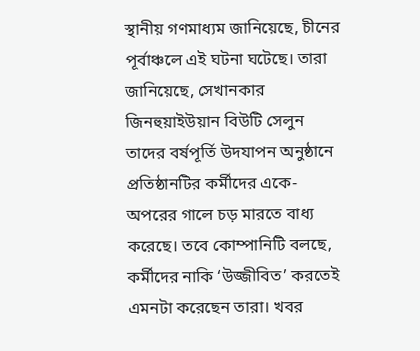স্থানীয় গণমাধ্যম জানিয়েছে, চীনের পূর্বাঞ্চলে এই ঘটনা ঘটেছে। তারা জানিয়েছে, সেখানকার জিনহুয়াইউয়ান বিউটি সেলুন তাদের বর্ষপূর্তি উদযাপন অনুষ্ঠানে প্রতিষ্ঠানটির কর্মীদের একে-অপরের গালে চড় মারতে বাধ্য করেছে। তবে কোম্পানিটি বলছে, কর্মীদের নাকি ‘উজ্জীবিত’ করতেই এমনটা করেছেন তারা। খবর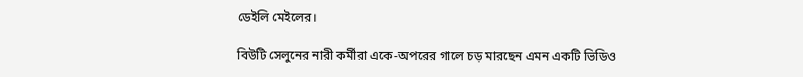ডেইলি মেইলের।

বিউটি সেলুনের নারী কর্মীরা একে-অপরের গালে চড় মারছেন এমন একটি ভিডিও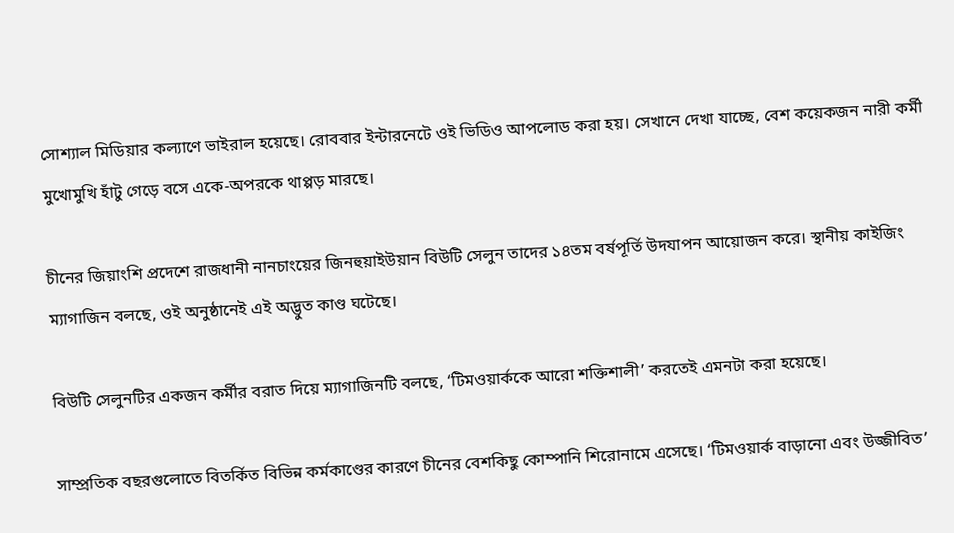সোশ্যাল মিডিয়ার কল্যাণে ভাইরাল হয়েছে। রোববার ইন্টারনেটে ওই ভিডিও আপলোড করা হয়। সেখানে দেখা যাচ্ছে, বেশ কয়েকজন নারী কর্মী মুখোমুখি হাঁটু গেড়ে বসে একে-অপরকে থাপ্পড় মারছে।

চীনের জিয়াংশি প্রদেশে রাজধানী নানচাংয়ের জিনহুয়াইউয়ান বিউটি সেলুন তাদের ১৪তম বর্ষপূর্তি উদযাপন আয়োজন করে। স্থানীয় কাইজিং ম্যাগাজিন বলছে, ওই অনুষ্ঠানেই এই অদ্ভুত কাণ্ড ঘটেছে।

বিউটি সেলুনটির একজন কর্মীর বরাত দিয়ে ম্যাগাজিনটি বলছে, ‘টিমওয়ার্ককে আরো শক্তিশালী’ করতেই এমনটা করা হয়েছে।

সাম্প্রতিক বছরগুলোতে বিতর্কিত বিভিন্ন কর্মকাণ্ডের কারণে চীনের বেশকিছু কোম্পানি শিরোনামে এসেছে। ‘টিমওয়ার্ক বাড়ানো এবং উজ্জীবিত’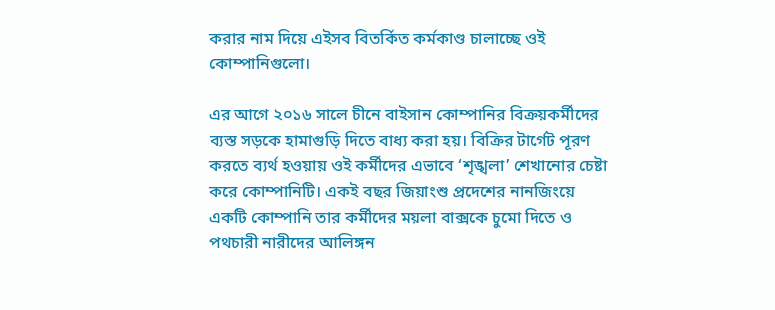করার নাম দিয়ে এইসব বিতর্কিত কর্মকাণ্ড চালাচ্ছে ওই কোম্পানিগুলো।

এর আগে ২০১৬ সালে চীনে বাইসান কোম্পানির বিক্রয়কর্মীদের ব্যস্ত সড়কে হামাগুড়ি দিতে বাধ্য করা হয়। বিক্রির টার্গেট পূরণ করতে ব্যর্থ হওয়ায় ওই কর্মীদের এভাবে ‘শৃঙ্খলা’ শেখানোর চেষ্টা করে কোম্পানিটি। একই বছর জিয়াংশু প্রদেশের নানজিংয়ে একটি কোম্পানি তার কর্মীদের ময়লা বাক্সকে চুমো দিতে ও পথচারী নারীদের আলিঙ্গন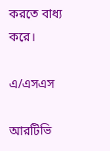করতে বাধ্য করে।

এ/এসএস

আরটিভি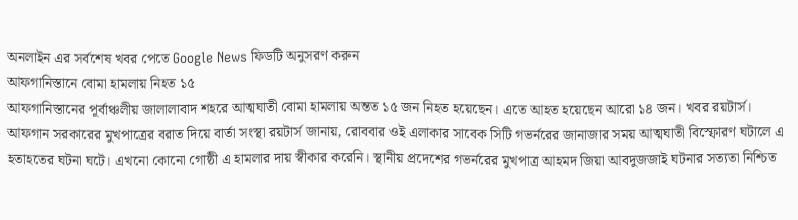অনলাইন এর সর্বশেষ খবর পেতে Google News ফিডটি অনুসরণ করুন
আফগানিস্তানে বোমা হামলায় নিহত ১৫
আফগানিস্তানের পূর্বাঞ্চলীয় জালালাবাদ শহরে আত্মঘাতী বোমা হামলায় অন্তত ১৫ জন নিহত হয়েছেন। এতে আহত হয়েছেন আরো ১৪ জন। খবর রয়টার্স।  আফগান সরকারের মুখপাত্রের বরাত দিয়ে বার্তা সংস্থা রয়টার্স জানায়, রোববার ওই এলাকার সাবেক সিটি গভর্নরের জানাজার সময় আত্মঘাতী বিস্ফোরণ ঘটালে এ হতাহতের ঘটনা ঘটে। এখনো কোনো গোষ্ঠী এ হামলার দায় স্বীকার করেনি। স্থানীয় প্রদেশের গভর্নরের মুখপাত্র আহমদ জিয়া আবদুজজাই ঘটনার সত্যতা নিশ্চিত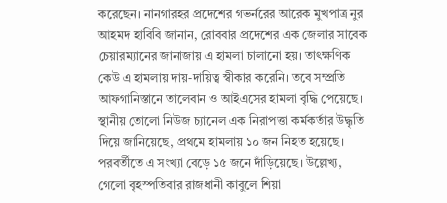করেছেন। নানগারহর প্রদেশের গভর্নরের আরেক মুখপাত্র নুর আহমদ হাবিবি জানান, রোববার প্রদেশের এক জেলার সাবেক চেয়ারম্যানের জানাজায় এ হামলা চালানো হয়। তাৎক্ষণিক কেউ এ হামলায় দায়-দায়িত্ব স্বীকার করেনি। তবে সম্প্রতি আফগানিস্তানে তালেবান ও আইএসের হামলা বৃদ্ধি পেয়েছে। স্থানীয় তোলো নিউজ চ্যানেল এক নিরাপত্তা কর্মকর্তার উদ্ধৃতি দিয়ে জানিয়েছে, প্রথমে হামলায় ১০ জন নিহত হয়েছে। পরবর্তীতে এ সংখ্যা বেড়ে ১৫ জনে দাঁড়িয়েছে। উল্লেখ্য, গেলো বৃহস্পতিবার রাজধানী কাবুলে শিয়া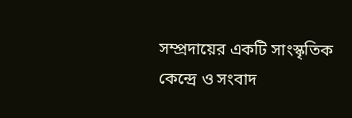সম্প্রদায়ের একটি সাংস্কৃতিক কেন্দ্রে ও সংবাদ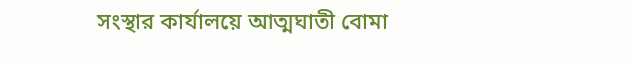সংস্থার কার্যালয়ে আত্মঘাতী বোমা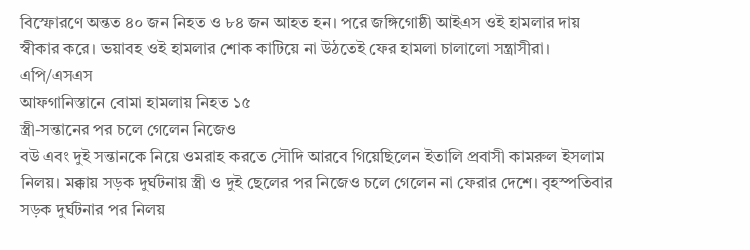বিস্ফোরণে অন্তত ৪০ জন নিহত ও ৮৪ জন আহত হন। পরে জঙ্গিগোষ্ঠী আইএস ওই হামলার দায় স্বীকার করে। ভয়াবহ ওই হামলার শোক কাটিয়ে না উঠতেই ফের হামলা চালালো সন্ত্রাসীরা। এপি/এসএস
আফগানিস্তানে বোমা হামলায় নিহত ১৫
স্ত্রী-সন্তানের পর চলে গেলেন নিজেও
বউ এবং দুই সন্তানকে নিয়ে ওমরাহ করতে সৌদি আরবে গিয়েছিলেন ইতালি প্রবাসী কামরুল ইসলাম নিলয়। মক্কায় সড়ক দুর্ঘটনায় স্ত্রী ও দুই ছেলের পর নিজেও চলে গেলেন না ফেরার দেশে। বৃহস্পতিবার সড়ক দুর্ঘটনার পর নিলয়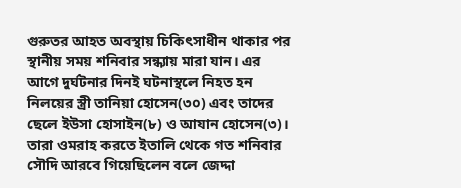গুরুতর আহত অবস্থায় চিকিৎসাধীন থাকার পর স্থানীয় সময় শনিবার সন্ধ্যায় মারা যান। এর আগে দুর্ঘটনার দিনই ঘটনাস্থলে নিহত হন নিলয়ের স্ত্রী তানিয়া হোসেন(৩০) এবং তাদের ছেলে ইউসা হোসাইন(৮) ও আযান হোসেন(৩)। তারা ওমরাহ করতে ইতালি থেকে গত শনিবার সৌদি আরবে গিয়েছিলেন বলে জেদ্দা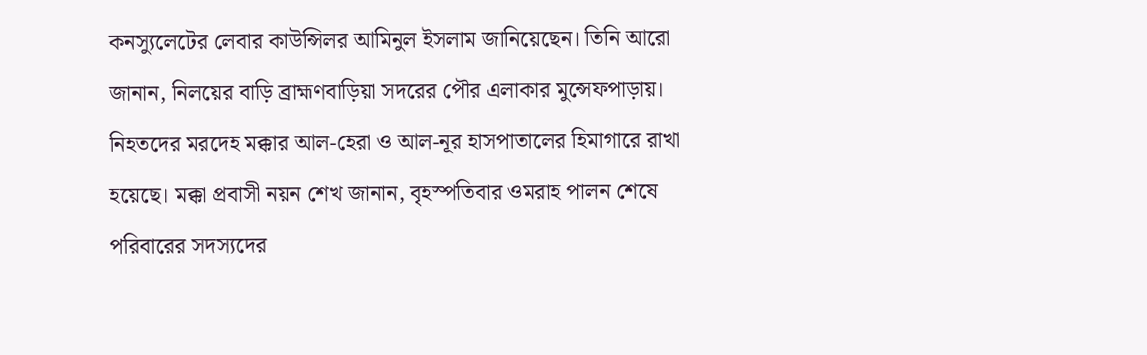কনস্যুলেটের লেবার কাউন্সিলর আমিনুল ইসলাম জানিয়েছেন। তিনি আরো জানান, নিলয়ের বাড়ি ব্রাহ্মণবাড়িয়া সদরের পৌর এলাকার মুন্সেফপাড়ায়। নিহতদের মরদেহ মক্কার আল-হেরা ও আল-নূর হাসপাতালের হিমাগারে রাখা হয়েছে। মক্কা প্রবাসী নয়ন শেখ জানান, বৃহস্পতিবার ওমরাহ পালন শেষে পরিবারের সদস্যদের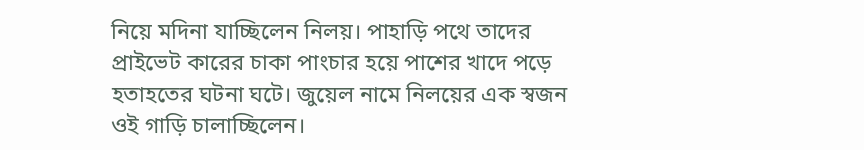নিয়ে মদিনা যাচ্ছিলেন নিলয়। পাহাড়ি পথে তাদের প্রাইভেট কারের চাকা পাংচার হয়ে পাশের খাদে পড়ে হতাহতের ঘটনা ঘটে। জুয়েল নামে নিলয়ের এক স্বজন ওই গাড়ি চালাচ্ছিলেন।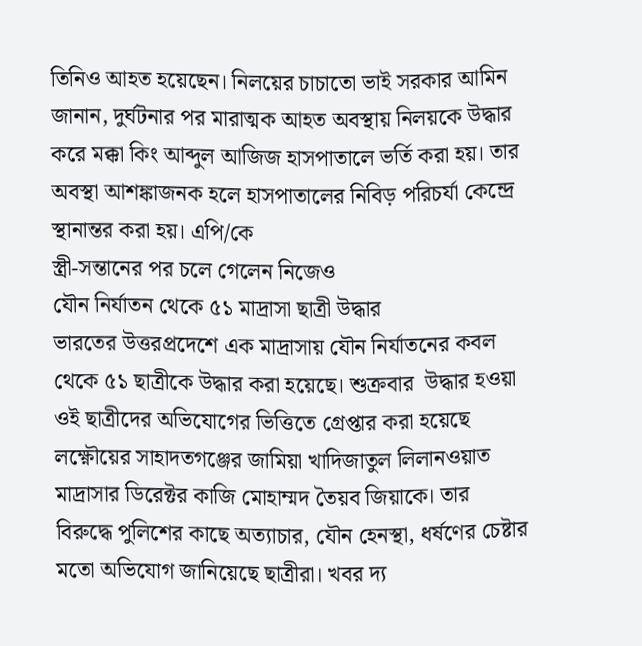তিনিও আহত হয়েছেন। নিলয়ের চাচাতো ভাই সরকার আমিন জানান, দুর্ঘটনার পর মারাত্মক আহত অবস্থায় নিলয়কে উদ্ধার করে মক্কা কিং আব্দুল আজিজ হাসপাতালে ভর্তি করা হয়। তার অবস্থা আশঙ্কাজনক হলে হাসপাতালের নিবিড় পরিচর্যা কেন্দ্রে স্থানান্তর করা হয়। এপি/কে
স্ত্রী-সন্তানের পর চলে গেলেন নিজেও
যৌন নির্যাতন থেকে ৫১ মাদ্রাসা ছাত্রী উদ্ধার
ভারতের উত্তরপ্রদেশে এক মাদ্রাসায় যৌন নির্যাতনের কবল থেকে ৫১ ছাত্রীকে উদ্ধার করা হয়েছে। শুক্রবার  উদ্ধার হওয়া ওই ছাত্রীদের অভিযোগের ভিত্তিতে গ্রেপ্তার করা হয়েছে লক্ষ্ণৌয়ের সাহাদতগঞ্জের জামিয়া খাদিজাতুল লিলানওয়াত মাদ্রাসার ডিরেক্টর কাজি মোহাম্মদ তৈয়ব জিয়াকে। তার বিরুদ্ধে পুলিশের কাছে অত্যাচার, যৌন হেনস্থা, ধর্ষণের চেষ্টার মতো অভিযোগ জানিয়েছে ছাত্রীরা। খবর দ্য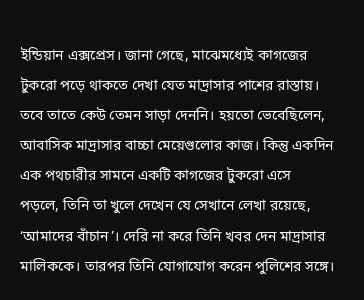ইন্ডিয়ান এক্সপ্রেস। জানা গেছে, মাঝেমধ্যেই কাগজের টুকরো পড়ে থাকতে দেখা যেত মাদ্রাসার পাশের রাস্তায়। তবে তাতে কেউ তেমন সাড়া দেননি। হয়তো ভেবেছিলেন, আবাসিক মাদ্রাসার বাচ্চা মেয়েগুলোর কাজ। কিন্তু একদিন এক পথচারীর সামনে একটি কাগজের টুকরো এসে পড়লে, তিনি তা খুলে দেখেন যে সেখানে লেখা রয়েছে, ‘আমাদের বাঁচান’। দেরি না করে তিনি খবর দেন মাদ্রাসার মালিককে। তারপর তিনি যোগাযোগ করেন পুলিশের সঙ্গে।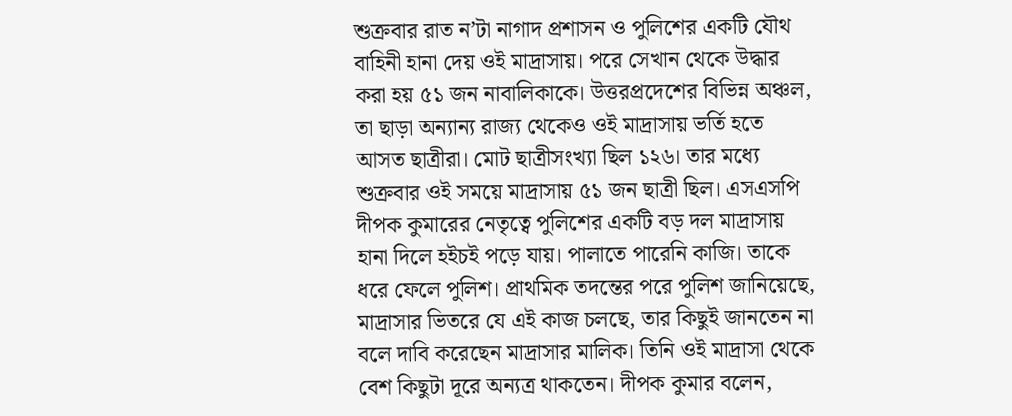শুক্রবার রাত ন’টা নাগাদ প্রশাসন ও পুলিশের একটি যৌথ বাহিনী হানা দেয় ওই মাদ্রাসায়। পরে সেখান থেকে উদ্ধার করা হয় ৫১ জন নাবালিকাকে। উত্তরপ্রদেশের বিভিন্ন অঞ্চল, তা ছাড়া অন্যান্য রাজ্য থেকেও ওই মাদ্রাসায় ভর্তি হতে আসত ছাত্রীরা। মোট ছাত্রীসংখ্যা ছিল ১২৬। তার মধ্যে শুক্রবার ওই সময়ে মাদ্রাসায় ৫১ জন ছাত্রী ছিল। এসএসপি দীপক কুমারের নেতৃত্বে পুলিশের একটি বড় দল মাদ্রাসায় হানা দিলে হইচই পড়ে যায়। পালাতে পারেনি কাজি। তাকে ধরে ফেলে পুলিশ। প্রাথমিক তদন্তের পরে পুলিশ জানিয়েছে, মাদ্রাসার ভিতরে যে এই কাজ চলছে, তার কিছুই জানতেন না বলে দাবি করেছেন মাদ্রাসার মালিক। তিনি ওই মাদ্রাসা থেকে বেশ কিছুটা দূরে অন্যত্র থাকতেন। দীপক কুমার বলেন,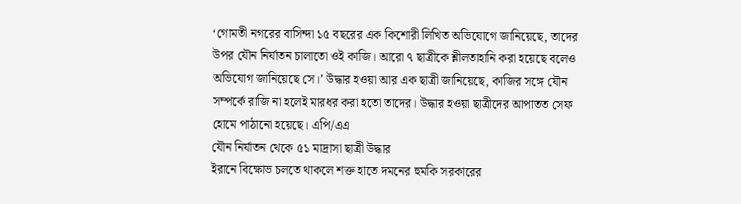‘গোমতী নগরের বাসিন্দা ১৫ বছরের এক কিশোরী লিখিত অভিযোগে জানিয়েছে, তাদের উপর যৌন নির্যাতন চালাতো ওই কাজি। আরো ৭ ছাত্রীকে শ্লীলতাহানি করা হয়েছে বলেও অভিযোগ জানিয়েছে সে।’ উদ্ধার হওয়া আর এক ছাত্রী জানিয়েছে, কাজির সঙ্গে যৌন সম্পর্কে রাজি না হলেই মারধর করা হতো তাদের। উদ্ধার হওয়া ছাত্রীদের আপাতত সেফ হোমে পাঠানো হয়েছে। এপি/এএ
যৌন নির্যাতন থেকে ৫১ মাদ্রাসা ছাত্রী উদ্ধার
ইরানে বিক্ষোভ চলতে থাকলে শক্ত হাতে দমনের হুমকি সরকারের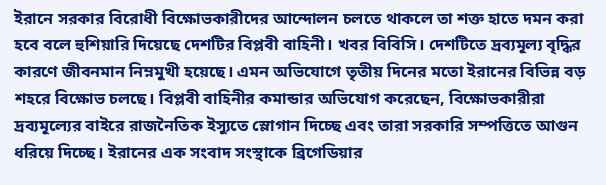ইরানে সরকার বিরোধী বিক্ষোভকারীদের আন্দোলন চলতে থাকলে তা শক্ত হাতে দমন করা হবে বলে হুশিয়ারি দিয়েছে দেশটির বিপ্লবী বাহিনী। খবর বিবিসি। দেশটিতে দ্রব্যমূল্য বৃদ্ধির কারণে জীবনমান নিম্নমুখী হয়েছে। এমন অভিযোগে তৃতীয় দিনের মতো ইরানের বিভিন্ন বড় শহরে বিক্ষোভ চলছে। বিপ্লবী বাহিনীর কমান্ডার অভিযোগ করেছেন, বিক্ষোভকারীরা দ্রব্যমূল্যের বাইরে রাজনৈতিক ইস্যুতে স্লোগান দিচ্ছে এবং তারা সরকারি সম্পত্তিতে আগুন ধরিয়ে দিচ্ছে। ইরানের এক সংবাদ সংস্থাকে ব্রিগেডিয়ার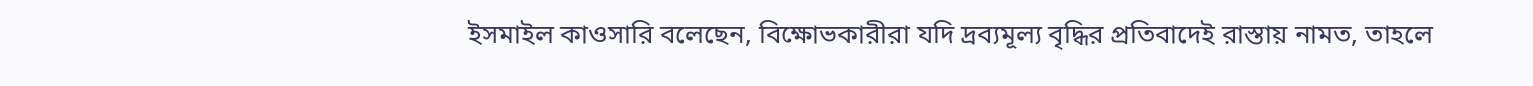ইসমাইল কাওসারি বলেছেন, বিক্ষোভকারীরা যদি দ্রব্যমূল্য বৃদ্ধির প্রতিবাদেই রাস্তায় নামত, তাহলে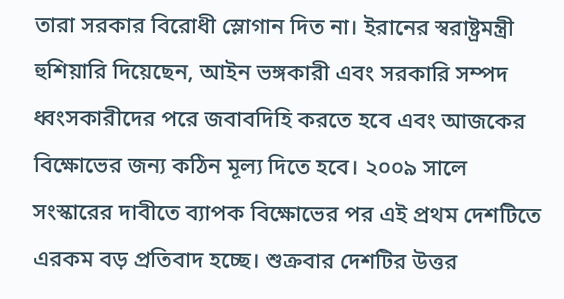তারা সরকার বিরোধী স্লোগান দিত না। ইরানের স্বরাষ্ট্রমন্ত্রী হুশিয়ারি দিয়েছেন, আইন ভঙ্গকারী এবং সরকারি সম্পদ ধ্বংসকারীদের পরে জবাবদিহি করতে হবে এবং আজকের বিক্ষোভের জন্য কঠিন মূল্য দিতে হবে। ২০০৯ সালে সংস্কারের দাবীতে ব্যাপক বিক্ষোভের পর এই প্রথম দেশটিতে এরকম বড় প্রতিবাদ হচ্ছে। শুক্রবার দেশটির উত্তর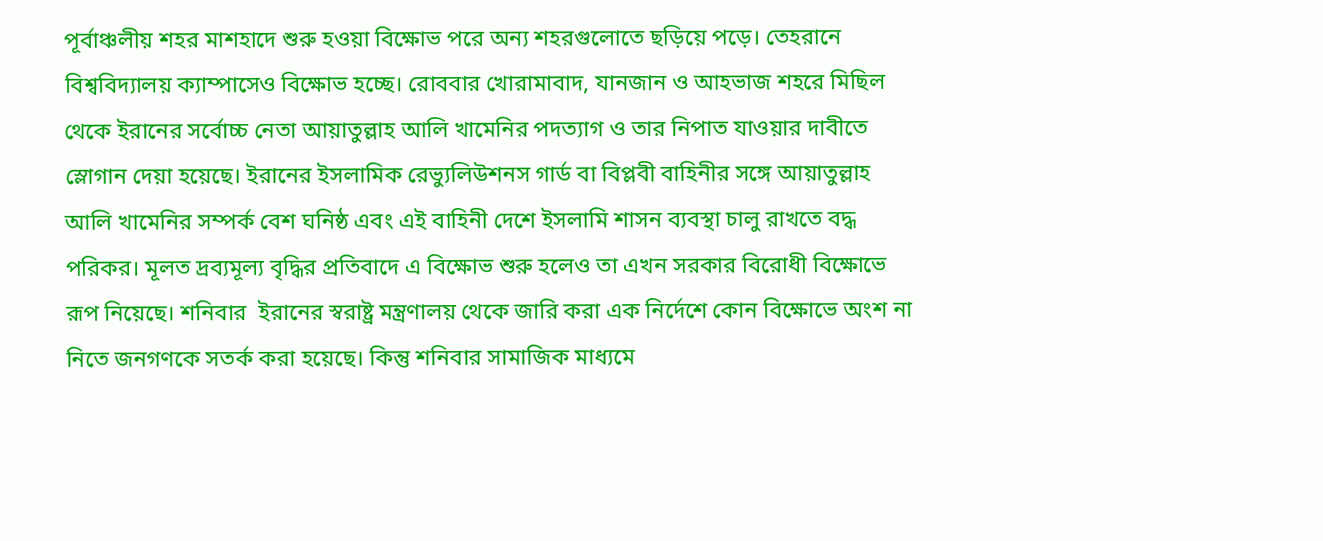পূর্বাঞ্চলীয় শহর মাশহাদে শুরু হওয়া বিক্ষোভ পরে অন্য শহরগুলোতে ছড়িয়ে পড়ে। তেহরানে বিশ্ববিদ্যালয় ক্যাম্পাসেও বিক্ষোভ হচ্ছে। রোববার খোরামাবাদ, যানজান ও আহভাজ শহরে মিছিল থেকে ইরানের সর্বোচ্চ নেতা আয়াতুল্লাহ আলি খামেনির পদত্যাগ ও তার নিপাত যাওয়ার দাবীতে স্লোগান দেয়া হয়েছে। ইরানের ইসলামিক রেভ্যুলিউশনস গার্ড বা বিপ্লবী বাহিনীর সঙ্গে আয়াতুল্লাহ আলি খামেনির সম্পর্ক বেশ ঘনিষ্ঠ এবং এই বাহিনী দেশে ইসলামি শাসন ব্যবস্থা চালু রাখতে বদ্ধ পরিকর। মূলত দ্রব্যমূল্য বৃদ্ধির প্রতিবাদে এ বিক্ষোভ শুরু হলেও তা এখন সরকার বিরোধী বিক্ষোভে রূপ নিয়েছে। শনিবার  ইরানের স্বরাষ্ট্র মন্ত্রণালয় থেকে জারি করা এক নির্দেশে কোন বিক্ষোভে অংশ না নিতে জনগণকে সতর্ক করা হয়েছে। কিন্তু শনিবার সামাজিক মাধ্যমে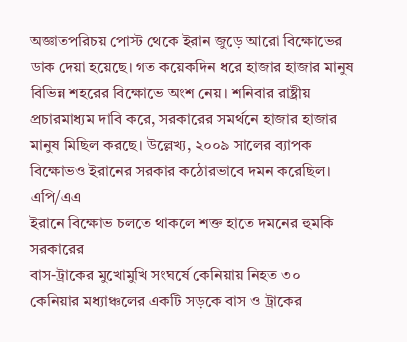অজ্ঞাতপরিচয় পোস্ট থেকে ইরান জুড়ে আরো বিক্ষোভের ডাক দেয়া হয়েছে। গত কয়েকদিন ধরে হাজার হাজার মানুষ বিভিন্ন শহরের বিক্ষোভে অংশ নেয়। শনিবার রাষ্ট্রীয় প্রচারমাধ্যম দাবি করে, সরকারের সমর্থনে হাজার হাজার মানুষ মিছিল করছে। উল্লেখ্য, ২০০৯ সালের ব্যাপক বিক্ষোভও ইরানের সরকার কঠোরভাবে দমন করেছিল। এপি/এএ
ইরানে বিক্ষোভ চলতে থাকলে শক্ত হাতে দমনের হুমকি সরকারের
বাস-ট্রাকের মুখোমুখি সংঘর্ষে কেনিয়ায় নিহত ৩০
কেনিয়ার মধ্যাঞ্চলের একটি সড়কে বাস ও ট্রাকের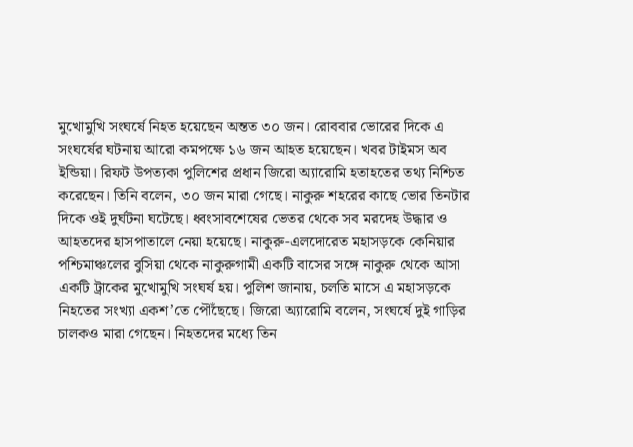মুখোমুখি সংঘর্ষে নিহত হয়েছেন অন্তত ৩০ জন। রোববার ভোরের দিকে এ সংঘর্ষের ঘটনায় আরো কমপক্ষে ১৬ জন আহত হয়েছেন। খবর টাইমস অব ইন্ডিয়া। রিফট উপত্যকা পুলিশের প্রধান জিরো অ্যারোমি হতাহতের তথ্য নিশ্চিত করেছেন। তিনি বলেন, ৩০ জন মারা গেছে। নাকুরু শহরের কাছে ভোর তিনটার দিকে ওই দুর্ঘটনা ঘটেছে। ধ্বংসাবশেষের ভেতর থেকে সব মরদেহ উদ্ধার ও আহতদের হাসপাতালে নেয়া হয়েছে। নাকুরু-এলদোরেত মহাসড়কে কেনিয়ার পশ্চিমাঞ্চলের বুসিয়া থেকে নাকুরুগামী একটি বাসের সঙ্গে নাকুরু থেকে আসা একটি ট্রাকের মুখোমুখি সংঘর্ষ হয়। পুলিশ জানায়, চলতি মাসে এ মহাসড়কে নিহতের সংখ্যা একশ’তে পৌঁছেছে। জিরো অ্যারোমি বলেন, সংঘর্ষে দুই গাড়ির চালকও মারা গেছেন। নিহতদের মধ্যে তিন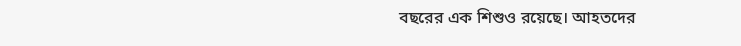বছরের এক শিশুও রয়েছে। আহতদের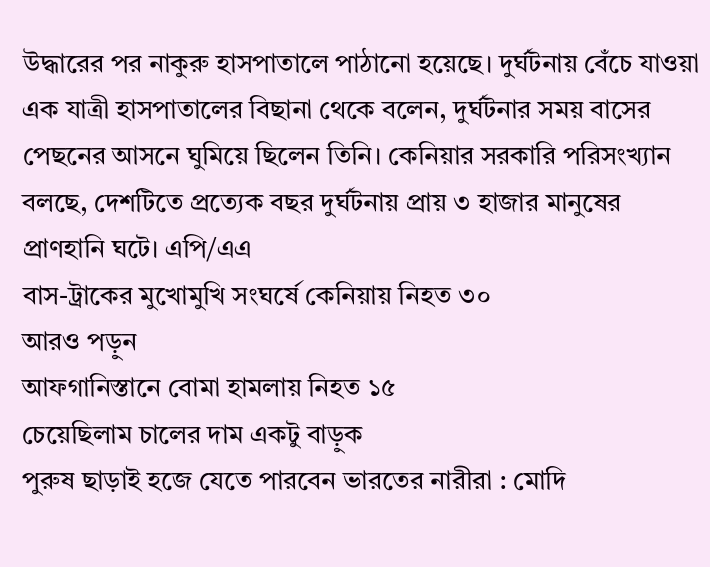উদ্ধারের পর নাকুরু হাসপাতালে পাঠানো হয়েছে। দুর্ঘটনায় বেঁচে যাওয়া এক যাত্রী হাসপাতালের বিছানা থেকে বলেন, দুর্ঘটনার সময় বাসের পেছনের আসনে ঘুমিয়ে ছিলেন তিনি। কেনিয়ার সরকারি পরিসংখ্যান বলছে, দেশটিতে প্রত্যেক বছর দুর্ঘটনায় প্রায় ৩ হাজার মানুষের প্রাণহানি ঘটে। এপি/এএ
বাস-ট্রাকের মুখোমুখি সংঘর্ষে কেনিয়ায় নিহত ৩০
আরও পড়ুন
আফগানিস্তানে বোমা হামলায় নিহত ১৫
চেয়েছিলাম চালের দাম একটু বাড়ুক
পুরুষ ছাড়াই হজে যেতে পারবেন ভারতের নারীরা : মোদি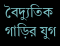বৈদ্যুতিক গাড়ির যুগ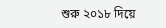শুরু ২০১৮ দিয়ে